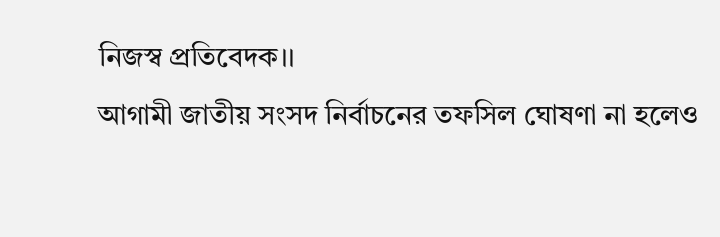নিজস্ব প্রতিবেদক।।
আগামী জাতীয় সংসদ নির্বাচনের তফসিল ঘোষণা না হলেও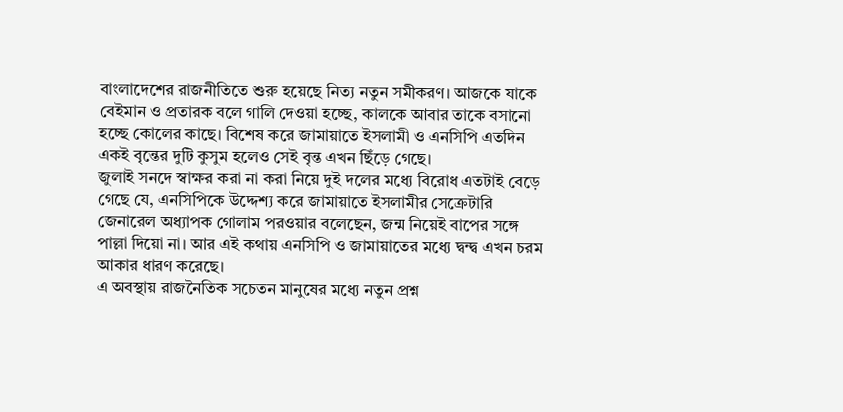বাংলাদেশের রাজনীতিতে শুরু হয়েছে নিত্য নতুন সমীকরণ। আজকে যাকে বেইমান ও প্রতারক বলে গালি দেওয়া হচ্ছে, কালকে আবার তাকে বসানো হচ্ছে কোলের কাছে। বিশেষ করে জামায়াতে ইসলামী ও এনসিপি এতদিন একই বৃন্তের দুটি কুসুম হলেও সেই বৃন্ত এখন ছিঁড়ে গেছে।
জুলাই সনদে স্বাক্ষর করা না করা নিয়ে দুই দলের মধ্যে বিরোধ এতটাই বেড়ে গেছে যে, এনসিপিকে উদ্দেশ্য করে জামায়াতে ইসলামীর সেক্রেটারি জেনারেল অধ্যাপক গোলাম পরওয়ার বলেছেন, জন্ম নিয়েই বাপের সঙ্গে পাল্লা দিয়ো না। আর এই কথায় এনসিপি ও জামায়াতের মধ্যে দ্বন্দ্ব এখন চরম আকার ধারণ করেছে।
এ অবস্থায় রাজনৈতিক সচেতন মানুষের মধ্যে নতুন প্রশ্ন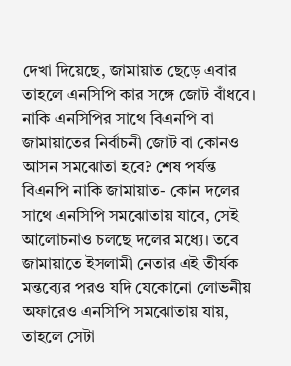দেখা দিয়েছে, জামায়াত ছেড়ে এবার তাহলে এনসিপি কার সঙ্গে জোট বাঁধবে। নাকি এনসিপির সাথে বিএনপি বা জামায়াতের নির্বাচনী জোট বা কোনও আসন সমঝোতা হবে? শেষ পর্যন্ত বিএনপি নাকি জামায়াত- কোন দলের সাথে এনসিপি সমঝোতায় যাবে, সেই আলোচনাও চলছে দলের মধ্যে। তবে জামায়াতে ইসলামী নেতার এই তীর্যক মন্তব্যের পরও যদি যেকোনো লোভনীয় অফারেও এনসিপি সমঝোতায় যায়, তাহলে সেটা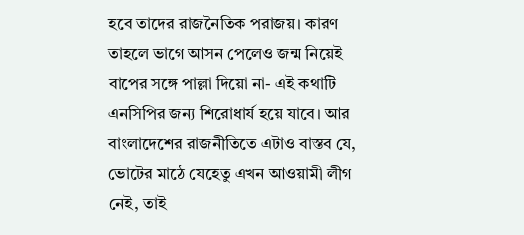হবে তাদের রাজনৈতিক পরাজয়। কারণ তাহলে ভাগে আসন পেলেও জন্ম নিয়েই বাপের সঙ্গে পাল্লা দিয়ো না- এই কথাটি এনসিপির জন্য শিরোধার্য হয়ে যাবে। আর বাংলাদেশের রাজনীতিতে এটাও বাস্তব যে, ভোটের মাঠে যেহেতু এখন আওয়ামী লীগ নেই, তাই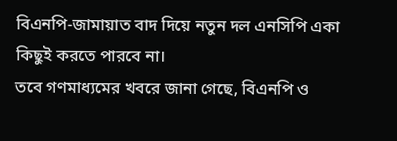বিএনপি-জামায়াত বাদ দিয়ে নতুন দল এনসিপি একা কিছুই করতে পারবে না।
তবে গণমাধ্যমের খবরে জানা গেছে, বিএনপি ও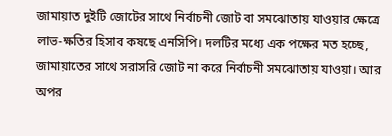জামায়াত দুইটি জোটের সাথে নির্বাচনী জোট বা সমঝোতায় যাওয়ার ক্ষেত্রে লাভ-ক্ষতির হিসাব কষছে এনসিপি। দলটির মধ্যে এক পক্ষের মত হচ্ছে, জামায়াতের সাথে সরাসরি জোট না করে নির্বাচনী সমঝোতায় যাওয়া। আর অপর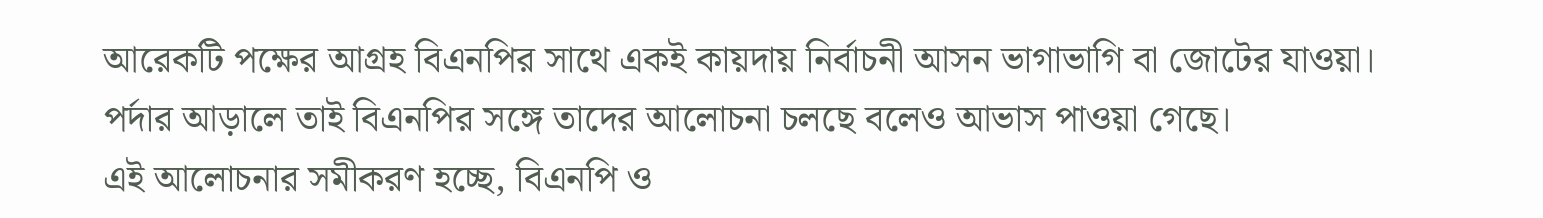আরেকটি পক্ষের আগ্রহ বিএনপির সাথে একই কায়দায় নির্বাচনী আসন ভাগাভাগি বা জোটের যাওয়া। পর্দার আড়ালে তাই বিএনপির সঙ্গে তাদের আলোচনা চলছে বলেও আভাস পাওয়া গেছে।
এই আলোচনার সমীকরণ হচ্ছে, বিএনপি ও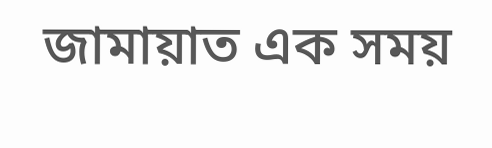জামায়াত এক সময়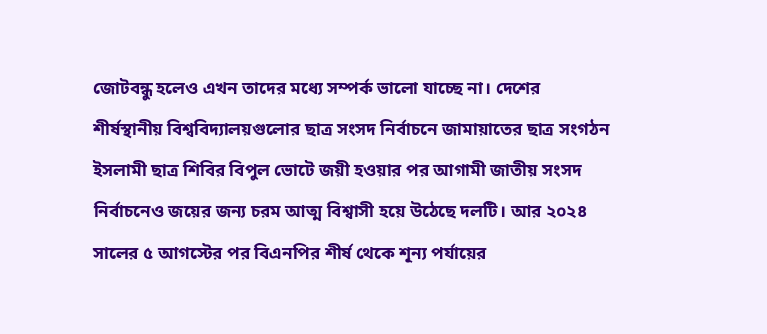জোটবন্ধু হলেও এখন তাদের মধ্যে সম্পর্ক ভালো যাচ্ছে না। দেশের শীর্ষস্থানীয় বিশ্ববিদ্যালয়গুলোর ছাত্র সংসদ নির্বাচনে জামায়াতের ছাত্র সংগঠন ইসলামী ছাত্র শিবির বিপুল ভোটে জয়ী হওয়ার পর আগামী জাতীয় সংসদ নির্বাচনেও জয়ের জন্য চরম আত্ম বিশ্বাসী হয়ে উঠেছে দলটি। আর ২০২৪ সালের ৫ আগস্টের পর বিএনপির শীর্ষ থেকে শূন্য পর্যায়ের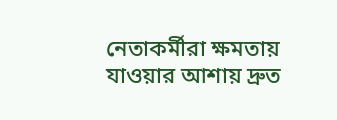নেতাকর্মীরা ক্ষমতায় যাওয়ার আশায় দ্রুত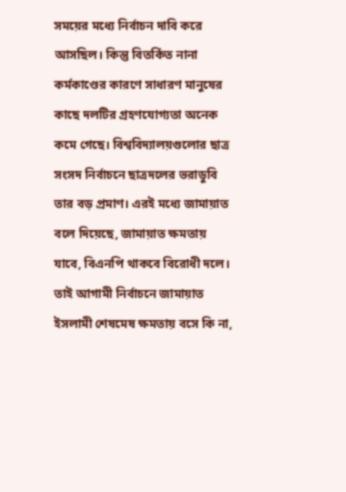সময়ের মধ্যে নির্বাচন দাবি করে আসছিল। কিন্তু বিতর্কিত নানা কর্মকাণ্ডের কারণে সাধারণ মানুষের কাছে দলটির গ্রহণযোগ্যতা অনেক কমে গেছে। বিশ্ববিদ্যালয়গুলোর ছাত্র সংসদ নির্বাচনে ছাত্রদলের ভরাডুবি তার বড় প্রমাণ। এরই মধ্যে জামায়াত বলে দিয়েছে, জামায়াত ক্ষমতায় যাবে, বিএনপি থাকবে বিরোধী দলে। তাই আগামী নির্বাচনে জামায়াত ইসলামী শেষমেষ ক্ষমতায় বসে কি না,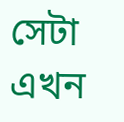সেটা এখন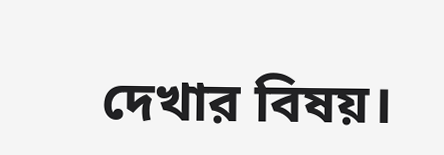দেখার বিষয়।